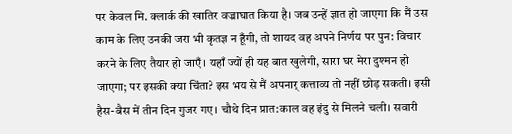पर केवल मि. क्लार्क की खातिर वज्राघात किया है। जब उन्हें ज्ञात हो जाएगा कि मैं उस काम के लिए उनकी जरा भी कृतज्ञ न हूँगी, तो शायद वह अपने निर्णय पर पुन: विचार करने के लिए तैयार हो जाएँ। यहाँ ज्यों ही यह बात खुलेगी, सारा घर मेरा दुश्मन हो जाएगा; पर इसकी क्या चिंता? इस भय से मैं अपनार् कत्ताव्य तो नहीं छोड़ सकती। इसी हैस-बैस में तीन दिन गुजर गए। चौथे दिन प्रात:काल वह इंदु से मिलने चली। सवारी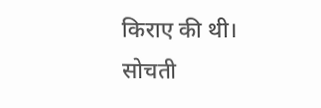किराए की थी। सोचती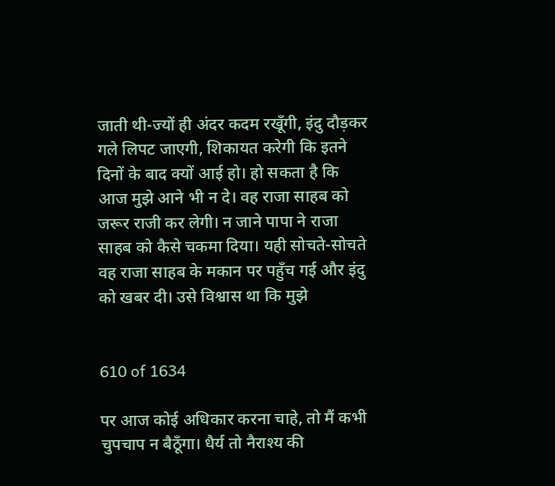जाती थी-ज्यों ही अंदर कदम रखूँगी, इंदु दौड़कर गले लिपट जाएगी, शिकायत करेगी कि इतने दिनों के बाद क्यों आई हो। हो सकता है कि आज मुझे आने भी न दे। वह राजा साहब को जरूर राजी कर लेगी। न जाने पापा ने राजा साहब को कैसे चकमा दिया। यही सोचते-सोचते वह राजा साहब के मकान पर पहुँच गई और इंदु को खबर दी। उसे विश्वास था कि मुझे


610 of 1634

पर आज कोई अधिकार करना चाहे, तो मैं कभी चुपचाप न बैठूँगा। धैर्य तो नैराश्य की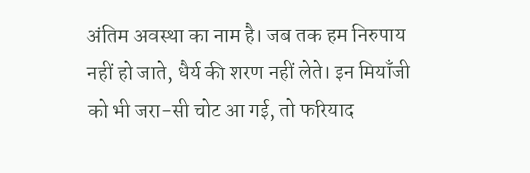अंतिम अवस्था का नाम है। जब तक हम निरुपाय नहीं हो जाते, धैर्य की शरण नहीं लेते। इन मियाँजी को भी जरा-सी चोट आ गई, तो फरियाद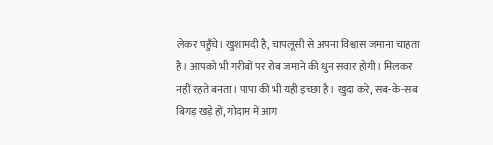लेकर पहुँचे। खुशामदी है, चापलूसी से अपना विश्वास जमाना चाहता है। आपको भी गरीबों पर रोब जमाने की धुन सवार होगी। मिलकर नहीं रहते बनता। पापा की भी यही इच्छा है। खुदा करे, सब-के-सब बिगड़ खड़े हों, गोदाम में आग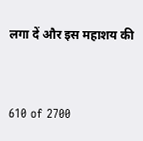लगा दें और इस महाशय की


610 of 2700